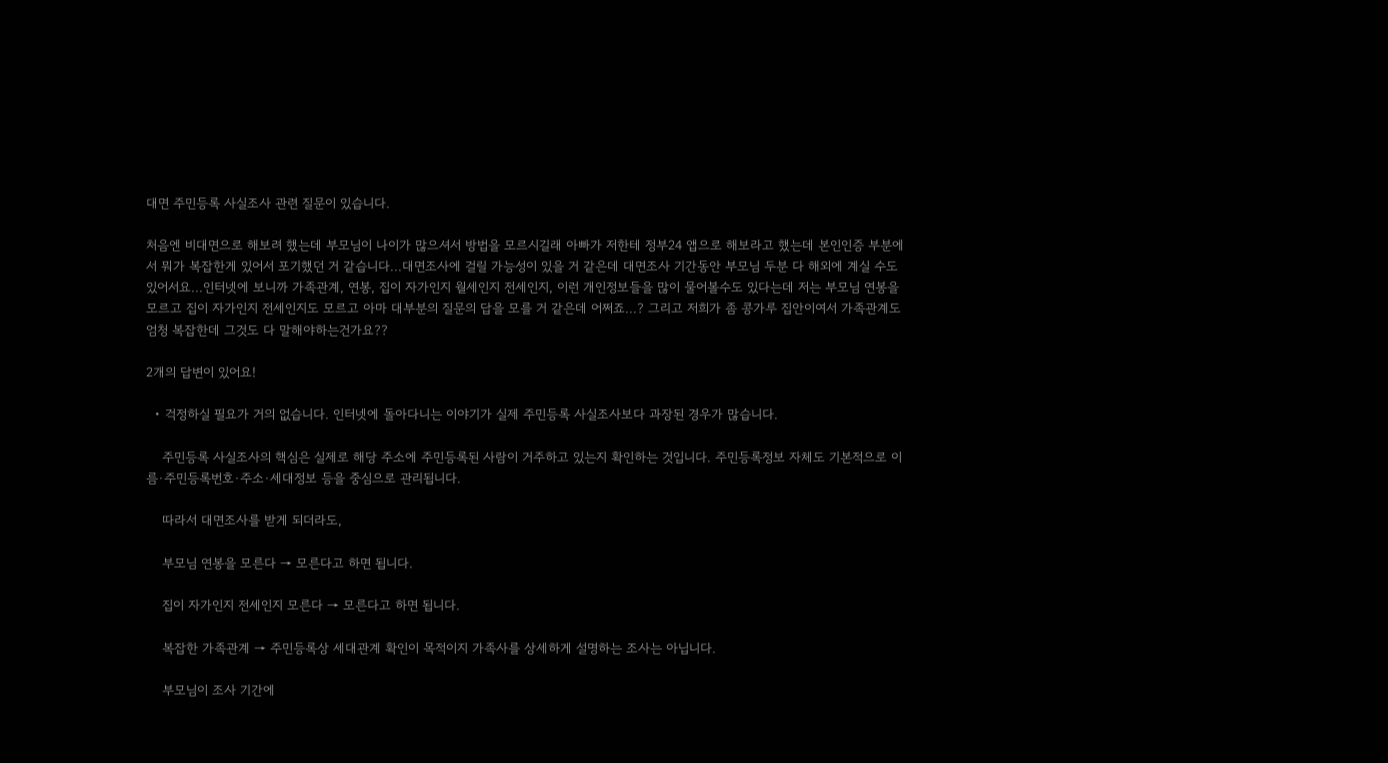대면 주민등록 사실조사 관련 질문이 있습니다.

처음엔 비대면으로 해보려 했는데 부모님이 나이가 많으셔서 방법을 모르시길래 아빠가 저한테 정부24 앱으로 해보라고 했는데 본인인증 부분에서 뭐가 복잡한게 있어서 포기했던 거 같습니다...대면조사에 걸릴 가능성이 있을 거 같은데 대면조사 기간동안 부모님 두분 다 해외에 계실 수도 있어서요...인터넷에 보니까 가족관계, 연봉, 집이 자가인지 월세인지 전세인지, 이런 개인정보들을 많이 물어볼수도 있다는데 저는 부모님 연봉을 모르고 집이 자가인지 전세인지도 모르고 아마 대부분의 질문의 답을 모를 거 같은데 어쩌죠...? 그리고 저희가 좀 콩가루 집안이여서 가족관계도 엄청 복잡한데 그것도 다 말해야하는건가요??

2개의 답변이 있어요!

  • 걱정하실 필요가 거의 없습니다. 인터넷에 돌아다니는 이야기가 실제 주민등록 사실조사보다 과장된 경우가 많습니다.

    주민등록 사실조사의 핵심은 실제로 해당 주소에 주민등록된 사람이 거주하고 있는지 확인하는 것입니다. 주민등록정보 자체도 기본적으로 이름·주민등록번호·주소·세대정보 등을 중심으로 관리됩니다.

    따라서 대면조사를 받게 되더라도,

    부모님 연봉을 모른다 → 모른다고 하면 됩니다.

    집이 자가인지 전세인지 모른다 → 모른다고 하면 됩니다.

    복잡한 가족관계 → 주민등록상 세대관계 확인이 목적이지 가족사를 상세하게 설명하는 조사는 아닙니다.

    부모님이 조사 기간에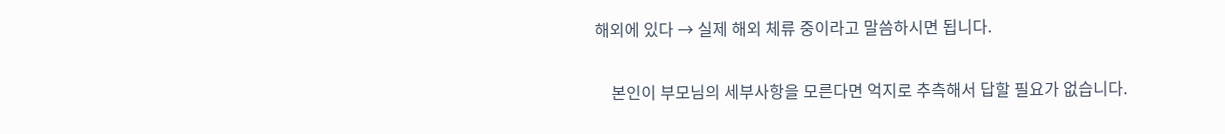해외에 있다 → 실제 해외 체류 중이라고 말씀하시면 됩니다.

    본인이 부모님의 세부사항을 모른다면 억지로 추측해서 답할 필요가 없습니다.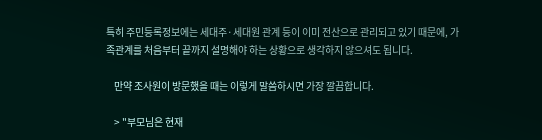특히 주민등록정보에는 세대주·세대원 관계 등이 이미 전산으로 관리되고 있기 때문에, 가족관계를 처음부터 끝까지 설명해야 하는 상황으로 생각하지 않으셔도 됩니다.

    만약 조사원이 방문했을 때는 이렇게 말씀하시면 가장 깔끔합니다.

    > "부모님은 현재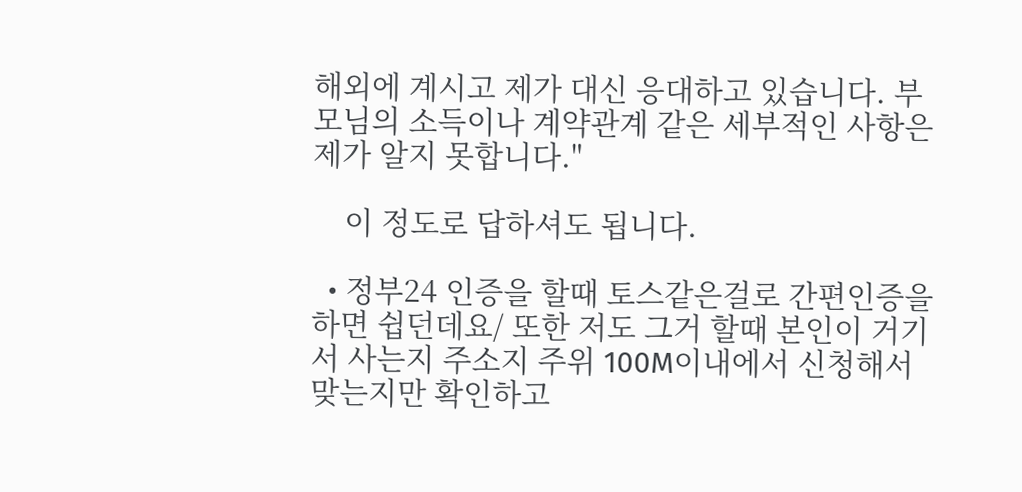해외에 계시고 제가 대신 응대하고 있습니다. 부모님의 소득이나 계약관계 같은 세부적인 사항은 제가 알지 못합니다."

    이 정도로 답하셔도 됩니다.

  • 정부24 인증을 할때 토스같은걸로 간편인증을 하면 쉽던데요/ 또한 저도 그거 할때 본인이 거기서 사는지 주소지 주위 100M이내에서 신청해서 맞는지만 확인하고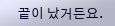끝이 났거든요.